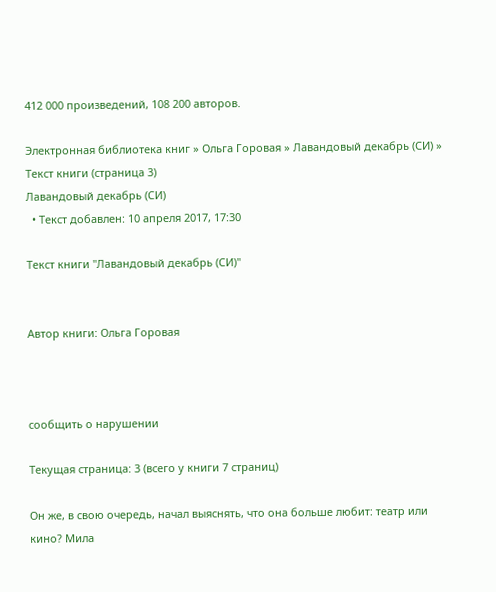412 000 произведений, 108 200 авторов.

Электронная библиотека книг » Ольга Горовая » Лавандовый декабрь (СИ) » Текст книги (страница 3)
Лавандовый декабрь (СИ)
  • Текст добавлен: 10 апреля 2017, 17:30

Текст книги "Лавандовый декабрь (СИ)"


Автор книги: Ольга Горовая



сообщить о нарушении

Текущая страница: 3 (всего у книги 7 страниц)

Он же, в свою очередь, начал выяснять, что она больше любит: театр или кино? Мила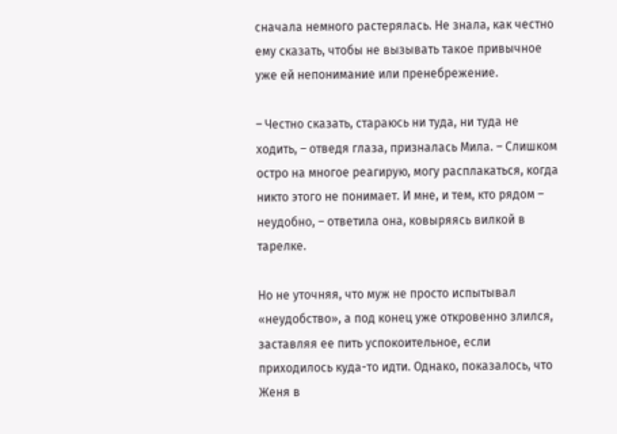сначала немного растерялась. Не знала, как честно ему сказать, чтобы не вызывать такое привычное уже ей непонимание или пренебрежение.

– Честно сказать, стараюсь ни туда, ни туда не ходить, – отведя глаза, призналась Мила. – Слишком остро на многое реагирую, могу расплакаться, когда никто этого не понимает. И мне, и тем, кто рядом – неудобно, – ответила она, ковыряясь вилкой в тарелке.

Но не уточняя, что муж не просто испытывал «неудобство», а под конец уже откровенно злился, заставляя ее пить успокоительное, если приходилось куда-то идти. Однако, показалось, что Женя в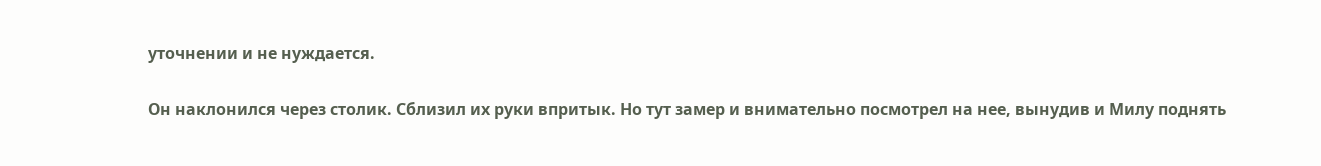уточнении и не нуждается.

Он наклонился через столик. Сблизил их руки впритык. Но тут замер и внимательно посмотрел на нее, вынудив и Милу поднять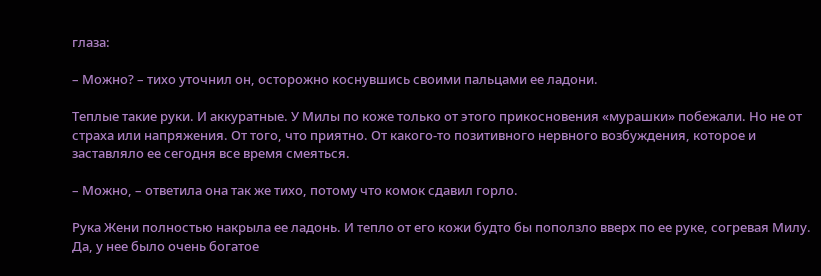глаза:

– Можно? – тихо уточнил он, осторожно коснувшись своими пальцами ее ладони.

Теплые такие руки. И аккуратные. У Милы по коже только от этого прикосновения «мурашки» побежали. Но не от страха или напряжения. От того, что приятно. От какого-то позитивного нервного возбуждения, которое и заставляло ее сегодня все время смеяться.

– Можно, – ответила она так же тихо, потому что комок сдавил горло.

Рука Жени полностью накрыла ее ладонь. И тепло от его кожи будто бы поползло вверх по ее руке, согревая Милу. Да, у нее было очень богатое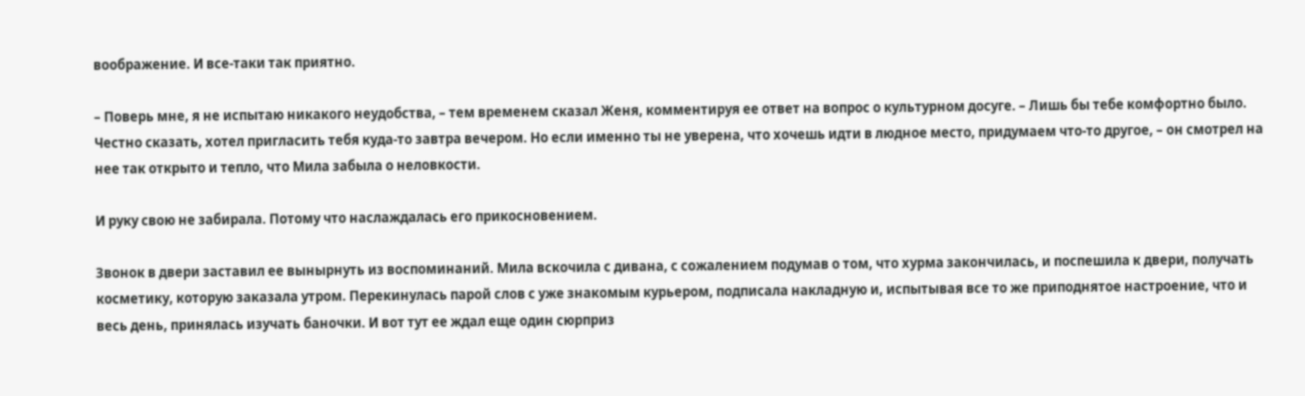воображение. И все-таки так приятно.

– Поверь мне, я не испытаю никакого неудобства, – тем временем сказал Женя, комментируя ее ответ на вопрос о культурном досуге. – Лишь бы тебе комфортно было. Честно сказать, хотел пригласить тебя куда-то завтра вечером. Но если именно ты не уверена, что хочешь идти в людное место, придумаем что-то другое, – он смотрел на нее так открыто и тепло, что Мила забыла о неловкости.

И руку свою не забирала. Потому что наслаждалась его прикосновением.

Звонок в двери заставил ее вынырнуть из воспоминаний. Мила вскочила с дивана, с сожалением подумав о том, что хурма закончилась, и поспешила к двери, получать косметику, которую заказала утром. Перекинулась парой слов с уже знакомым курьером, подписала накладную и, испытывая все то же приподнятое настроение, что и весь день, принялась изучать баночки. И вот тут ее ждал еще один сюрприз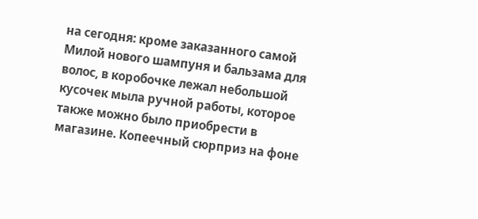на сегодня: кроме заказанного самой Милой нового шампуня и бальзама для волос, в коробочке лежал небольшой кусочек мыла ручной работы, которое также можно было приобрести в магазине. Копеечный сюрприз на фоне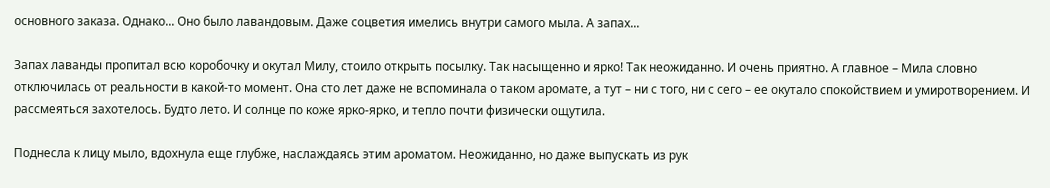основного заказа. Однако... Оно было лавандовым. Даже соцветия имелись внутри самого мыла. А запах...

Запах лаванды пропитал всю коробочку и окутал Милу, стоило открыть посылку. Так насыщенно и ярко! Так неожиданно. И очень приятно. А главное – Мила словно отключилась от реальности в какой-то момент. Она сто лет даже не вспоминала о таком аромате, а тут – ни с того, ни с сего – ее окутало спокойствием и умиротворением. И рассмеяться захотелось. Будто лето. И солнце по коже ярко-ярко, и тепло почти физически ощутила.

Поднесла к лицу мыло, вдохнула еще глубже, наслаждаясь этим ароматом. Неожиданно, но даже выпускать из рук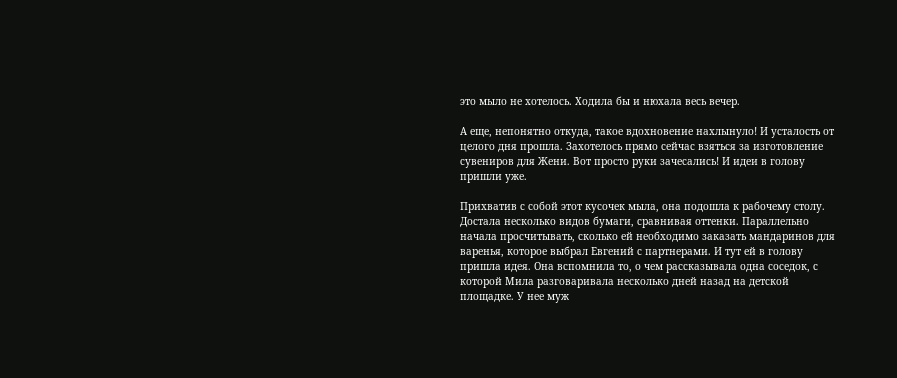это мыло не хотелось. Ходила бы и нюхала весь вечер.

А еще, непонятно откуда, такое вдохновение нахлынуло! И усталость от целого дня прошла. Захотелось прямо сейчас взяться за изготовление сувениров для Жени. Вот просто руки зачесались! И идеи в голову пришли уже.

Прихватив с собой этот кусочек мыла, она подошла к рабочему столу. Достала несколько видов бумаги, сравнивая оттенки. Параллельно начала просчитывать, сколько ей необходимо заказать мандаринов для варенья, которое выбрал Евгений с партнерами. И тут ей в голову пришла идея. Она вспомнила то, о чем рассказывала одна соседок, с которой Мила разговаривала несколько дней назад на детской площадке. У нее муж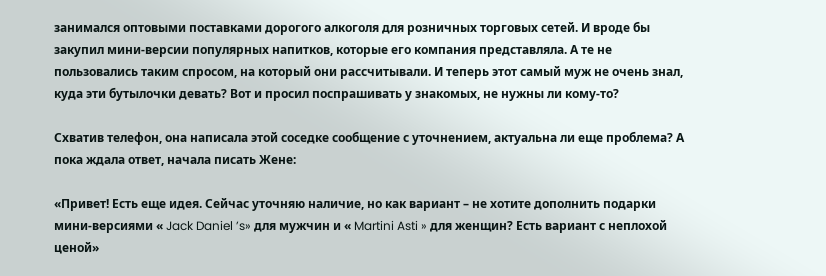занимался оптовыми поставками дорогого алкоголя для розничных торговых сетей. И вроде бы закупил мини-версии популярных напитков, которые его компания представляла. А те не пользовались таким спросом, на который они рассчитывали. И теперь этот самый муж не очень знал, куда эти бутылочки девать? Вот и просил поспрашивать у знакомых, не нужны ли кому-то?

Схватив телефон, она написала этой соседке сообщение с уточнением, актуальна ли еще проблема? А пока ждала ответ, начала писать Жене:

«Привет! Есть еще идея. Сейчас уточняю наличие, но как вариант – не хотите дополнить подарки мини-версиями « Jack Daniel ’s» для мужчин и « Martini Asti » для женщин? Есть вариант с неплохой ценой»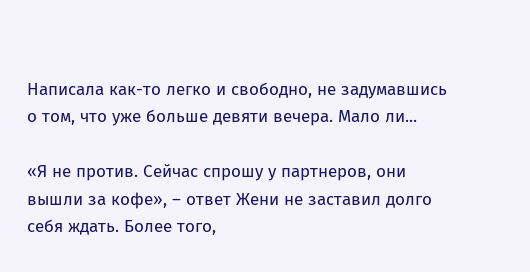Написала как-то легко и свободно, не задумавшись о том, что уже больше девяти вечера. Мало ли...

«Я не против. Сейчас спрошу у партнеров, они вышли за кофе», – ответ Жени не заставил долго себя ждать. Более того,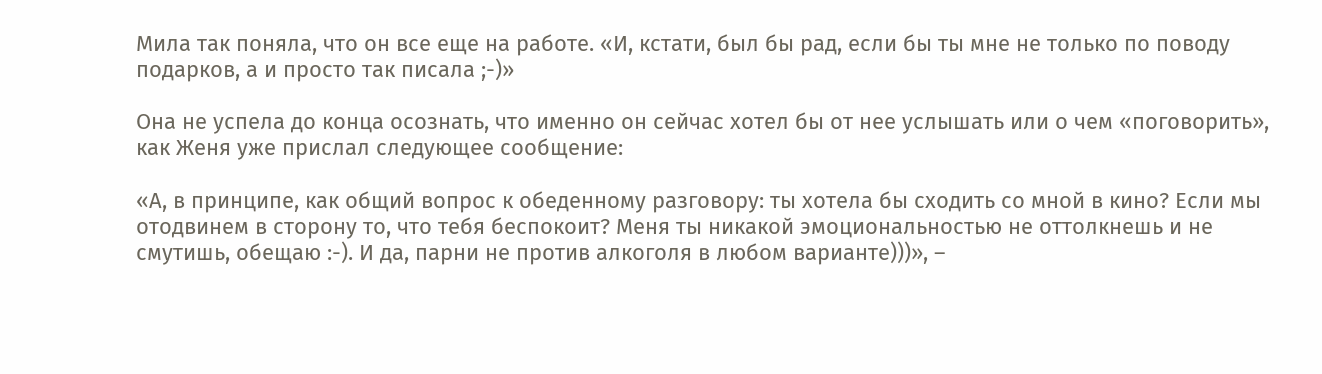Мила так поняла, что он все еще на работе. «И, кстати, был бы рад, если бы ты мне не только по поводу подарков, а и просто так писала ;-)»

Она не успела до конца осознать, что именно он сейчас хотел бы от нее услышать или о чем «поговорить», как Женя уже прислал следующее сообщение:

«А, в принципе, как общий вопрос к обеденному разговору: ты хотела бы сходить со мной в кино? Если мы отодвинем в сторону то, что тебя беспокоит? Меня ты никакой эмоциональностью не оттолкнешь и не смутишь, обещаю :-). И да, парни не против алкоголя в любом варианте)))», –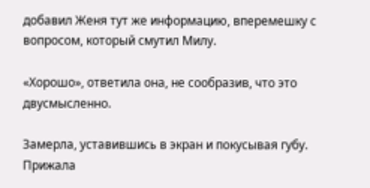добавил Женя тут же информацию, вперемешку с вопросом, который смутил Милу.

«Хорошо», ответила она, не сообразив, что это двусмысленно.

Замерла, уставившись в экран и покусывая губу. Прижала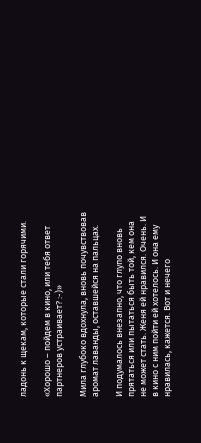ладонь к щекам, которые стали горячими.

«Хорошо – пойдем в кино, или тебя ответ партнеров устраивает? :-)»

Мила глубоко вдохнула, вновь почувствовав аромат лаванды, оставшейся на пальцах.

И подумалось внезапно, что глупо вновь прятаться или пытаться быть той, кем она не может стать. Женя ей нравился. Очень. И в кино с ним пойти ей хотелось. И она ему нравилась, кажется. Вот и нечего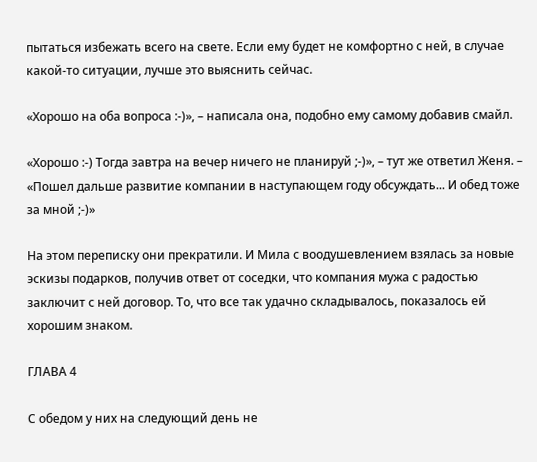пытаться избежать всего на свете. Если ему будет не комфортно с ней, в случае какой-то ситуации, лучше это выяснить сейчас.

«Хорошо на оба вопроса :-)», – написала она, подобно ему самому добавив смайл.

«Хорошо :-) Тогда завтра на вечер ничего не планируй ;-)», – тут же ответил Женя. – «Пошел дальше развитие компании в наступающем году обсуждать... И обед тоже за мной ;-)»

На этом переписку они прекратили. И Мила с воодушевлением взялась за новые эскизы подарков, получив ответ от соседки, что компания мужа с радостью заключит с ней договор. То, что все так удачно складывалось, показалось ей хорошим знаком.

ГЛАВА 4

С обедом у них на следующий день не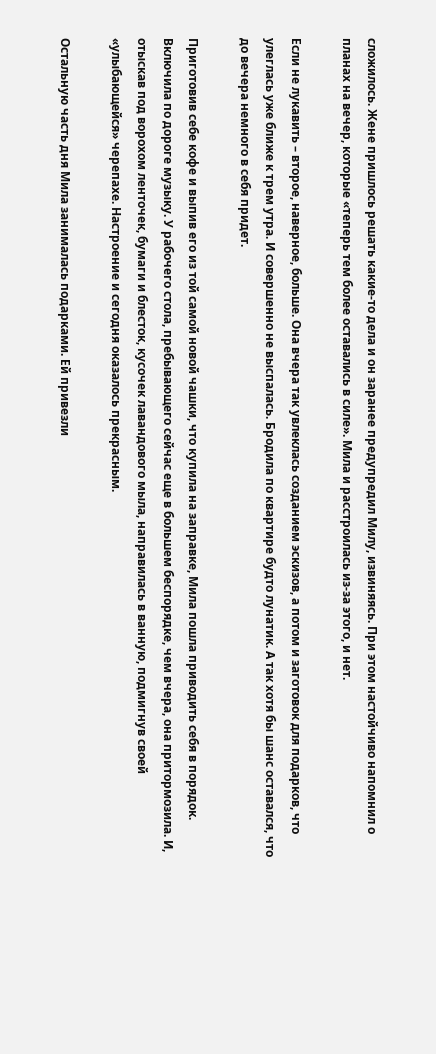сложилось. Жене пришлось решать какие-то дела и он заранее предупредил Милу, извиняясь. При этом настойчиво напомнил о планах на вечер, которые «теперь тем более оставались в силе». Мила и расстроилась из-за этого, и нет.

Если не лукавить – второе, наверное, больше. Она вчера так увлеклась созданием эскизов, а потом и заготовок для подарков, что улеглась уже ближе к трем утра. И совершенно не выспалась. Бродила по квартире будто лунатик. А так хотя бы шанс оставался, что до вечера немного в себя придет.

Приготовив себе кофе и выпив его из той самой новой чашки, что купила на заправке, Мила пошла приводить себя в порядок. Включила по дороге музыку. У рабочего стола, пребывающего сейчас еще в большем беспорядке, чем вчера, она притормозила. И, отыскав под ворохом ленточек, бумаги и блесток, кусочек лавандового мыла, направилась в ванную, подмигнув своей «улыбающейся» черепахе. Настроение и сегодня оказалось прекрасным.

Остальную часть дня Мила занималась подарками. Ей привезли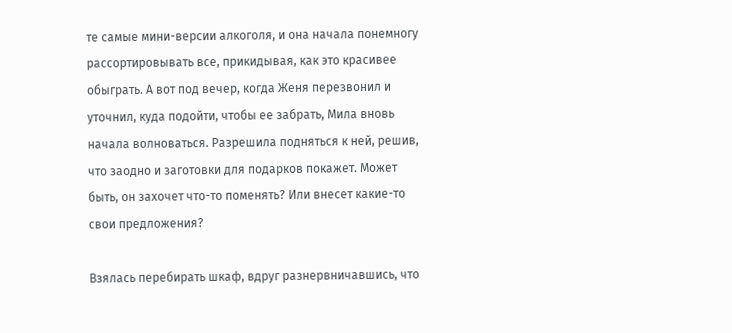те самые мини-версии алкоголя, и она начала понемногу рассортировывать все, прикидывая, как это красивее обыграть. А вот под вечер, когда Женя перезвонил и уточнил, куда подойти, чтобы ее забрать, Мила вновь начала волноваться. Разрешила подняться к ней, решив, что заодно и заготовки для подарков покажет. Может быть, он захочет что-то поменять? Или внесет какие-то свои предложения?

Взялась перебирать шкаф, вдруг разнервничавшись, что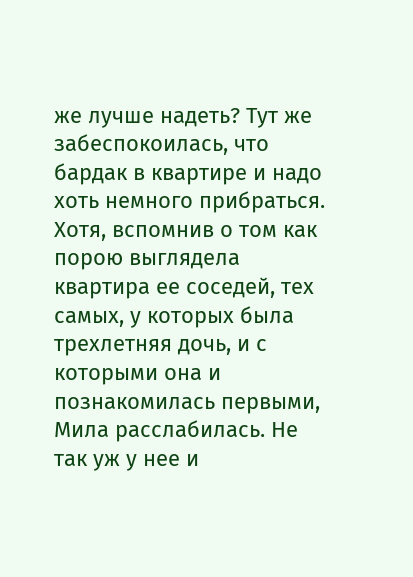же лучше надеть? Тут же забеспокоилась, что бардак в квартире и надо хоть немного прибраться. Хотя, вспомнив о том как порою выглядела квартира ее соседей, тех самых, у которых была трехлетняя дочь, и с которыми она и познакомилась первыми, Мила расслабилась. Не так уж у нее и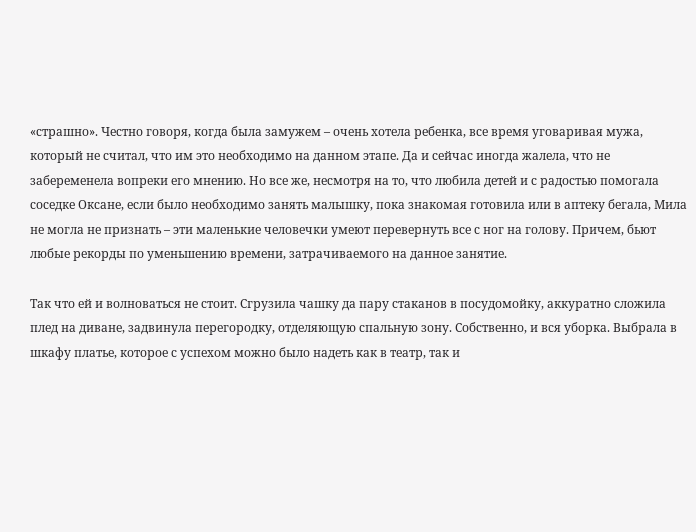«страшно». Честно говоря, когда была замужем – очень хотела ребенка, все время уговаривая мужа, который не считал, что им это необходимо на данном этапе. Да и сейчас иногда жалела, что не забеременела вопреки его мнению. Но все же, несмотря на то, что любила детей и с радостью помогала соседке Оксане, если было необходимо занять малышку, пока знакомая готовила или в аптеку бегала, Мила не могла не признать – эти маленькие человечки умеют перевернуть все с ног на голову. Причем, бьют любые рекорды по уменьшению времени, затрачиваемого на данное занятие.

Так что ей и волноваться не стоит. Сгрузила чашку да пару стаканов в посудомойку, аккуратно сложила плед на диване, задвинула перегородку, отделяющую спальную зону. Собственно, и вся уборка. Выбрала в шкафу платье, которое с успехом можно было надеть как в театр, так и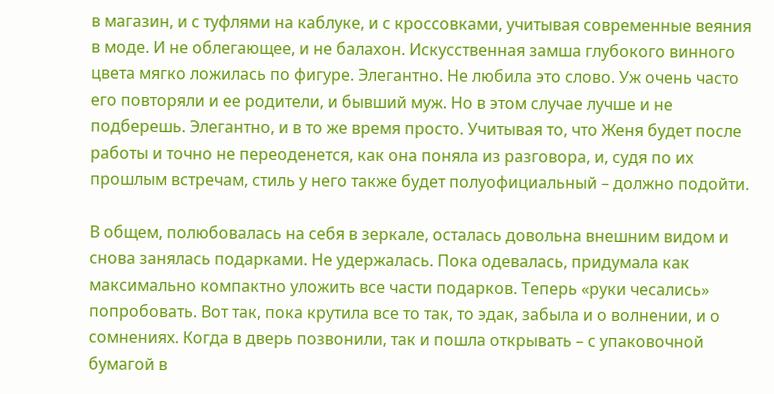в магазин, и с туфлями на каблуке, и с кроссовками, учитывая современные веяния в моде. И не облегающее, и не балахон. Искусственная замша глубокого винного цвета мягко ложилась по фигуре. Элегантно. Не любила это слово. Уж очень часто его повторяли и ее родители, и бывший муж. Но в этом случае лучше и не подберешь. Элегантно, и в то же время просто. Учитывая то, что Женя будет после работы и точно не переоденется, как она поняла из разговора, и, судя по их прошлым встречам, стиль у него также будет полуофициальный – должно подойти.

В общем, полюбовалась на себя в зеркале, осталась довольна внешним видом и снова занялась подарками. Не удержалась. Пока одевалась, придумала как максимально компактно уложить все части подарков. Теперь «руки чесались» попробовать. Вот так, пока крутила все то так, то эдак, забыла и о волнении, и о сомнениях. Когда в дверь позвонили, так и пошла открывать – с упаковочной бумагой в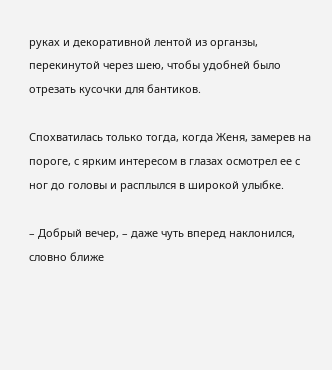руках и декоративной лентой из органзы, перекинутой через шею, чтобы удобней было отрезать кусочки для бантиков.

Спохватилась только тогда, когда Женя, замерев на пороге, с ярким интересом в глазах осмотрел ее с ног до головы и расплылся в широкой улыбке.

– Добрый вечер, – даже чуть вперед наклонился, словно ближе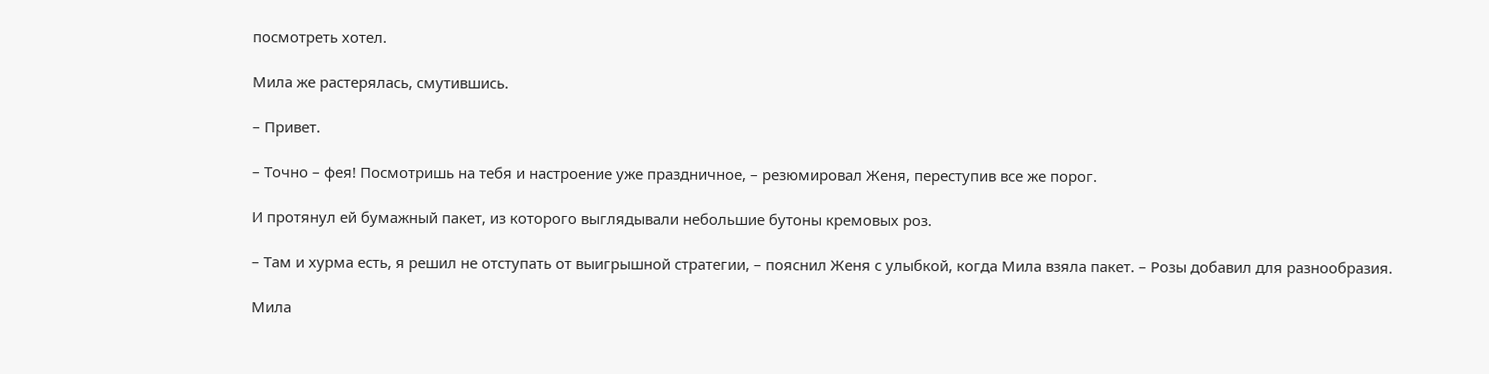посмотреть хотел.

Мила же растерялась, смутившись.

– Привет.

– Точно – фея! Посмотришь на тебя и настроение уже праздничное, – резюмировал Женя, переступив все же порог.

И протянул ей бумажный пакет, из которого выглядывали небольшие бутоны кремовых роз.

– Там и хурма есть, я решил не отступать от выигрышной стратегии, – пояснил Женя с улыбкой, когда Мила взяла пакет. – Розы добавил для разнообразия.

Мила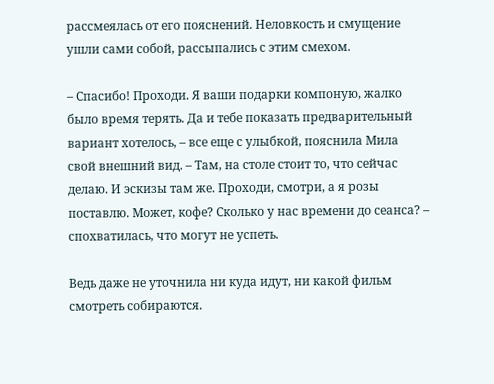рассмеялась от его пояснений. Неловкость и смущение ушли сами собой, рассыпались с этим смехом.

– Спасибо! Проходи. Я ваши подарки компоную, жалко было время терять. Да и тебе показать предварительный вариант хотелось, – все еще с улыбкой, пояснила Мила свой внешний вид. – Там, на столе стоит то, что сейчас делаю. И эскизы там же. Проходи, смотри, а я розы поставлю. Может, кофе? Сколько у нас времени до сеанса? – спохватилась, что могут не успеть.

Ведь даже не уточнила ни куда идут, ни какой фильм смотреть собираются.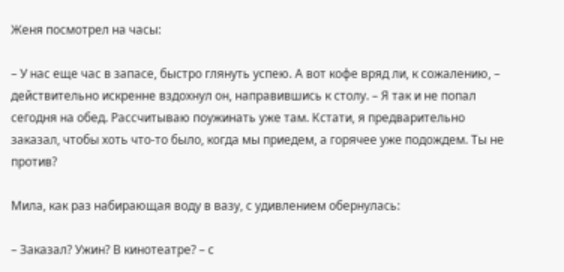Женя посмотрел на часы:

– У нас еще час в запасе, быстро глянуть успею. А вот кофе вряд ли, к сожалению, – действительно искренне вздохнул он, направившись к столу. – Я так и не попал сегодня на обед. Рассчитываю поужинать уже там. Кстати, я предварительно заказал, чтобы хоть что-то было, когда мы приедем, а горячее уже подождем. Ты не против?

Мила, как раз набирающая воду в вазу, с удивлением обернулась:

– Заказал? Ужин? В кинотеатре? – с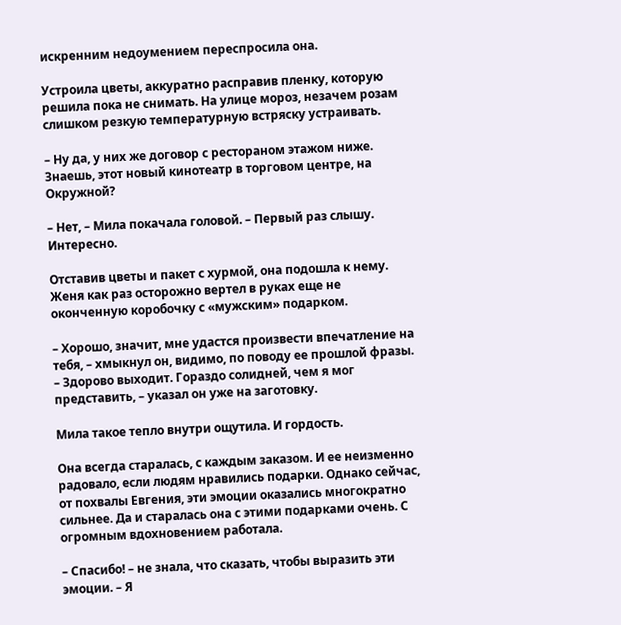искренним недоумением переспросила она.

Устроила цветы, аккуратно расправив пленку, которую решила пока не снимать. На улице мороз, незачем розам слишком резкую температурную встряску устраивать.

– Ну да, у них же договор с рестораном этажом ниже. Знаешь, этот новый кинотеатр в торговом центре, на Окружной?

– Нет, – Мила покачала головой. – Первый раз слышу. Интересно.

Отставив цветы и пакет с хурмой, она подошла к нему. Женя как раз осторожно вертел в руках еще не оконченную коробочку с «мужским» подарком.

– Хорошо, значит, мне удастся произвести впечатление на тебя, – хмыкнул он, видимо, по поводу ее прошлой фразы. – Здорово выходит. Гораздо солидней, чем я мог представить, – указал он уже на заготовку.

Мила такое тепло внутри ощутила. И гордость.

Она всегда старалась, с каждым заказом. И ее неизменно радовало, если людям нравились подарки. Однако сейчас, от похвалы Евгения, эти эмоции оказались многократно сильнее. Да и старалась она с этими подарками очень. С огромным вдохновением работала.

– Спасибо! – не знала, что сказать, чтобы выразить эти эмоции. – Я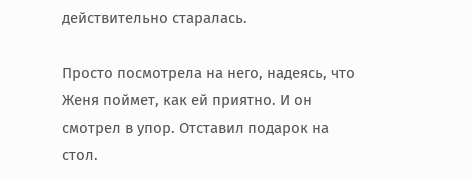действительно старалась.

Просто посмотрела на него, надеясь, что Женя поймет, как ей приятно. И он смотрел в упор. Отставил подарок на стол.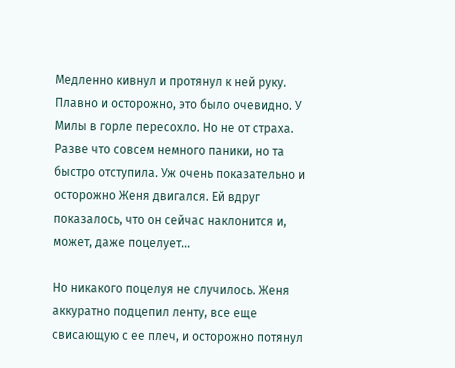Медленно кивнул и протянул к ней руку. Плавно и осторожно, это было очевидно. У Милы в горле пересохло. Но не от страха. Разве что совсем немного паники, но та быстро отступила. Уж очень показательно и осторожно Женя двигался. Ей вдруг показалось, что он сейчас наклонится и, может, даже поцелует...

Но никакого поцелуя не случилось. Женя аккуратно подцепил ленту, все еще свисающую с ее плеч, и осторожно потянул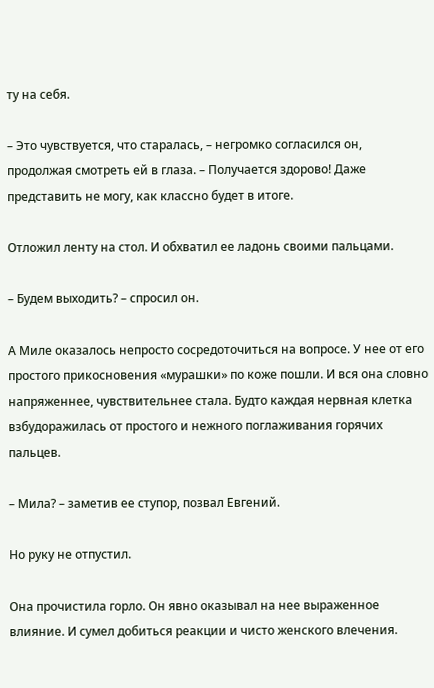ту на себя.

– Это чувствуется, что старалась, – негромко согласился он, продолжая смотреть ей в глаза. – Получается здорово! Даже представить не могу, как классно будет в итоге.

Отложил ленту на стол. И обхватил ее ладонь своими пальцами.

– Будем выходить? – спросил он.

А Миле оказалось непросто сосредоточиться на вопросе. У нее от его простого прикосновения «мурашки» по коже пошли. И вся она словно напряженнее, чувствительнее стала. Будто каждая нервная клетка взбудоражилась от простого и нежного поглаживания горячих пальцев.

– Мила? – заметив ее ступор, позвал Евгений.

Но руку не отпустил.

Она прочистила горло. Он явно оказывал на нее выраженное влияние. И сумел добиться реакции и чисто женского влечения.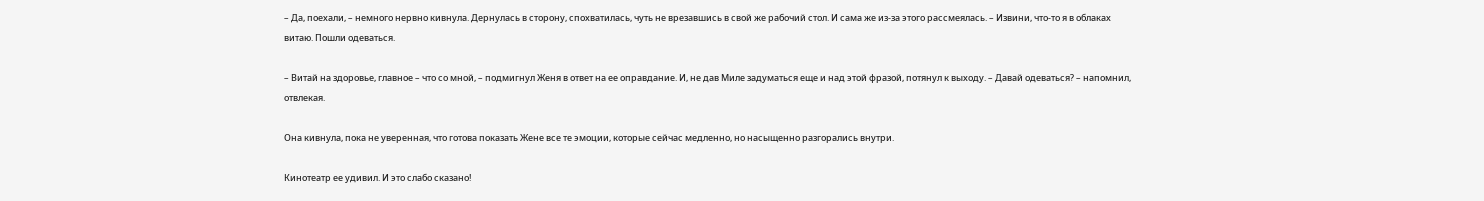– Да, поехали, – немного нервно кивнула. Дернулась в сторону, спохватилась, чуть не врезавшись в свой же рабочий стол. И сама же из-за этого рассмеялась. – Извини, что-то я в облаках витаю. Пошли одеваться.

– Витай на здоровье, главное – что со мной, – подмигнул Женя в ответ на ее оправдание. И, не дав Миле задуматься еще и над этой фразой, потянул к выходу. – Давай одеваться? – напомнил, отвлекая.

Она кивнула, пока не уверенная, что готова показать Жене все те эмоции, которые сейчас медленно, но насыщенно разгорались внутри.

Кинотеатр ее удивил. И это слабо сказано!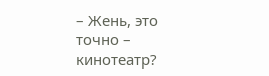– Жень, это точно – кинотеатр?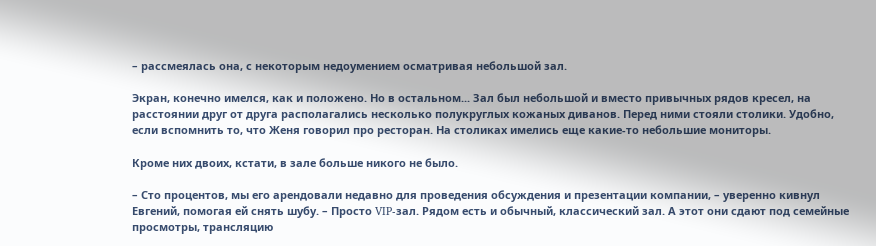– рассмеялась она, с некоторым недоумением осматривая небольшой зал.

Экран, конечно имелся, как и положено. Но в остальном... Зал был небольшой и вместо привычных рядов кресел, на расстоянии друг от друга располагались несколько полукруглых кожаных диванов. Перед ними стояли столики. Удобно, если вспомнить то, что Женя говорил про ресторан. На столиках имелись еще какие-то небольшие мониторы.

Кроме них двоих, кстати, в зале больше никого не было.

– Сто процентов, мы его арендовали недавно для проведения обсуждения и презентации компании, – уверенно кивнул Евгений, помогая ей снять шубу. – Просто VIP-зал. Рядом есть и обычный, классический зал. А этот они сдают под семейные просмотры, трансляцию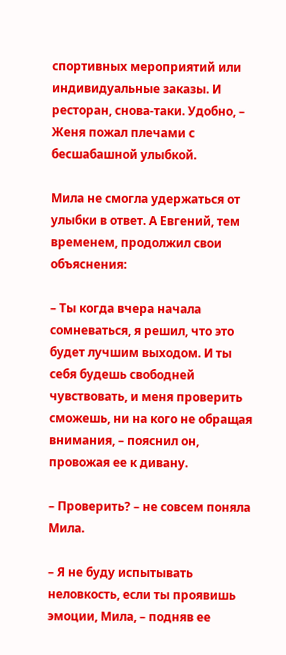спортивных мероприятий или индивидуальные заказы. И ресторан, снова-таки. Удобно, – Женя пожал плечами с бесшабашной улыбкой.

Мила не смогла удержаться от улыбки в ответ. А Евгений, тем временем, продолжил свои объяснения:

– Ты когда вчера начала сомневаться, я решил, что это будет лучшим выходом. И ты себя будешь свободней чувствовать, и меня проверить сможешь, ни на кого не обращая внимания, – пояснил он, провожая ее к дивану.

– Проверить? – не совсем поняла Мила.

– Я не буду испытывать неловкость, если ты проявишь эмоции, Мила, – подняв ее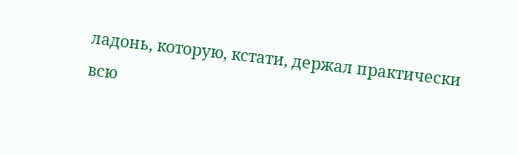ладонь, которую, кстати, держал практически всю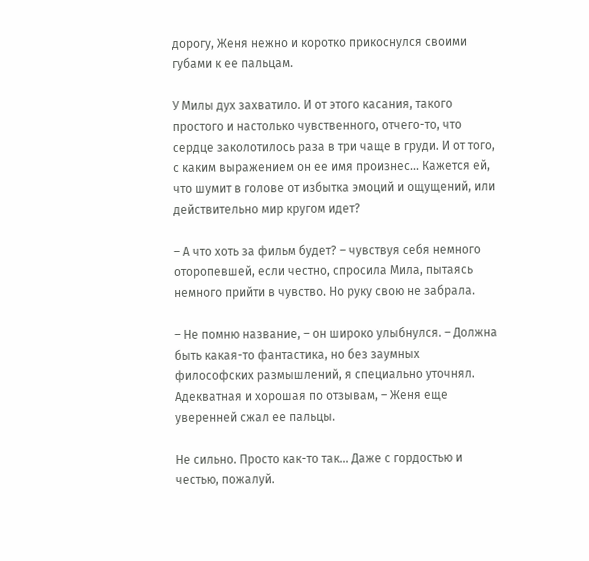дорогу, Женя нежно и коротко прикоснулся своими губами к ее пальцам.

У Милы дух захватило. И от этого касания, такого простого и настолько чувственного, отчего-то, что сердце заколотилось раза в три чаще в груди. И от того, с каким выражением он ее имя произнес... Кажется ей, что шумит в голове от избытка эмоций и ощущений, или действительно мир кругом идет?

– А что хоть за фильм будет? – чувствуя себя немного оторопевшей, если честно, спросила Мила, пытаясь немного прийти в чувство. Но руку свою не забрала.

– Не помню название, – он широко улыбнулся. – Должна быть какая-то фантастика, но без заумных философских размышлений, я специально уточнял. Адекватная и хорошая по отзывам, – Женя еще уверенней сжал ее пальцы.

Не сильно. Просто как-то так... Даже с гордостью и честью, пожалуй.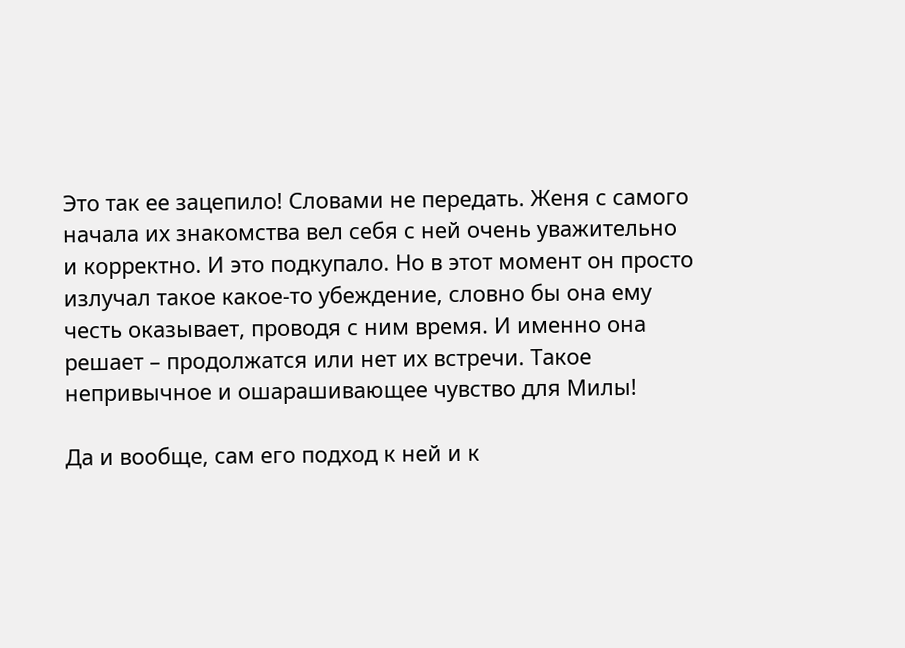Это так ее зацепило! Словами не передать. Женя с самого начала их знакомства вел себя с ней очень уважительно и корректно. И это подкупало. Но в этот момент он просто излучал такое какое-то убеждение, словно бы она ему честь оказывает, проводя с ним время. И именно она решает – продолжатся или нет их встречи. Такое непривычное и ошарашивающее чувство для Милы!

Да и вообще, сам его подход к ней и к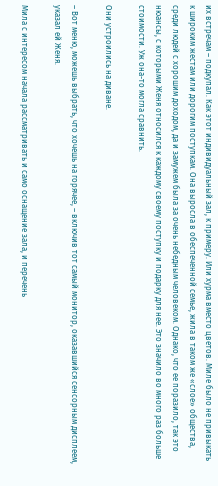их встречам – подкупал. Как этот индивидуальный зал, к примеру. Или хурма вместо цветов. Миле было не привыкать к широким жестам или дорогим поступкам. Она выросла в обеспеченной семье, жила в таком же «слое» общества, среди людей с хорошим доходом, да и замужем была за очень небедным человеком. Однако, что ее поразило, так это нюансы, с которыми Женя относился к каждому своему поступку и подарку для нее. Это значило во много раз больше стоимости. Уж она-то могла сравнить.

Они устроились на диване.

– Вот меню, можешь выбрать, что хочешь на горячее, – включив тот самый монитор, оказавшийся сенсорным дисплеем, указал ей Женя.

Мила с интересом начала рассматривать и само оснащение зала, и перечень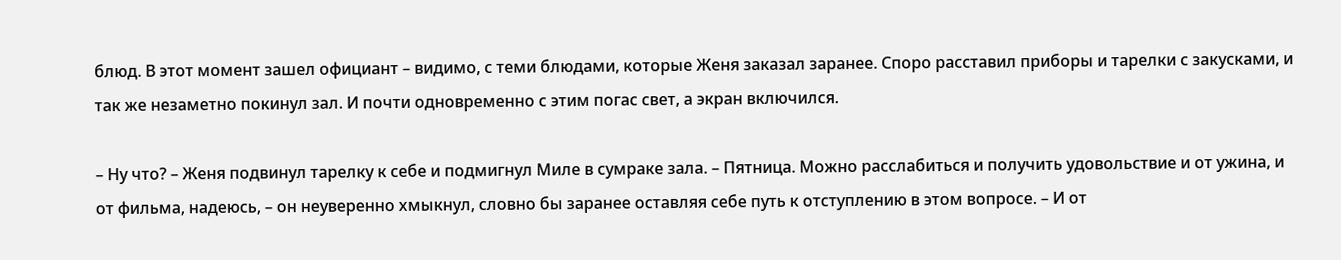блюд. В этот момент зашел официант – видимо, с теми блюдами, которые Женя заказал заранее. Споро расставил приборы и тарелки с закусками, и так же незаметно покинул зал. И почти одновременно с этим погас свет, а экран включился.

– Ну что? – Женя подвинул тарелку к себе и подмигнул Миле в сумраке зала. – Пятница. Можно расслабиться и получить удовольствие и от ужина, и от фильма, надеюсь, – он неуверенно хмыкнул, словно бы заранее оставляя себе путь к отступлению в этом вопросе. – И от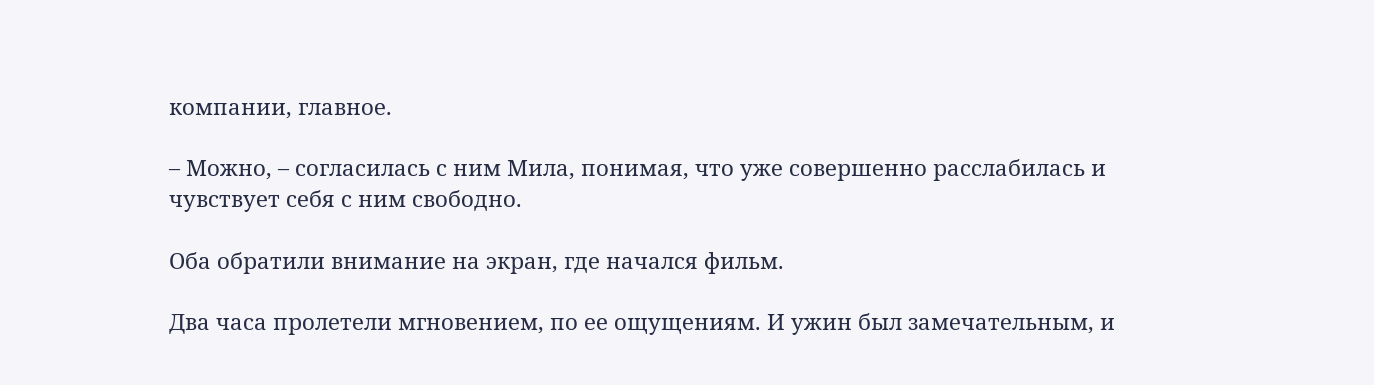компании, главное.

– Можно, – согласилась с ним Мила, понимая, что уже совершенно расслабилась и чувствует себя с ним свободно.

Оба обратили внимание на экран, где начался фильм.

Два часа пролетели мгновением, по ее ощущениям. И ужин был замечательным, и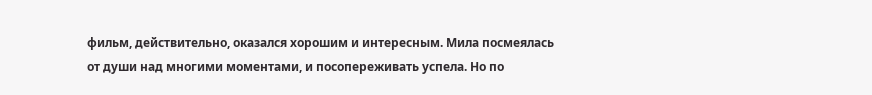фильм, действительно, оказался хорошим и интересным. Мила посмеялась от души над многими моментами, и посопереживать успела. Но по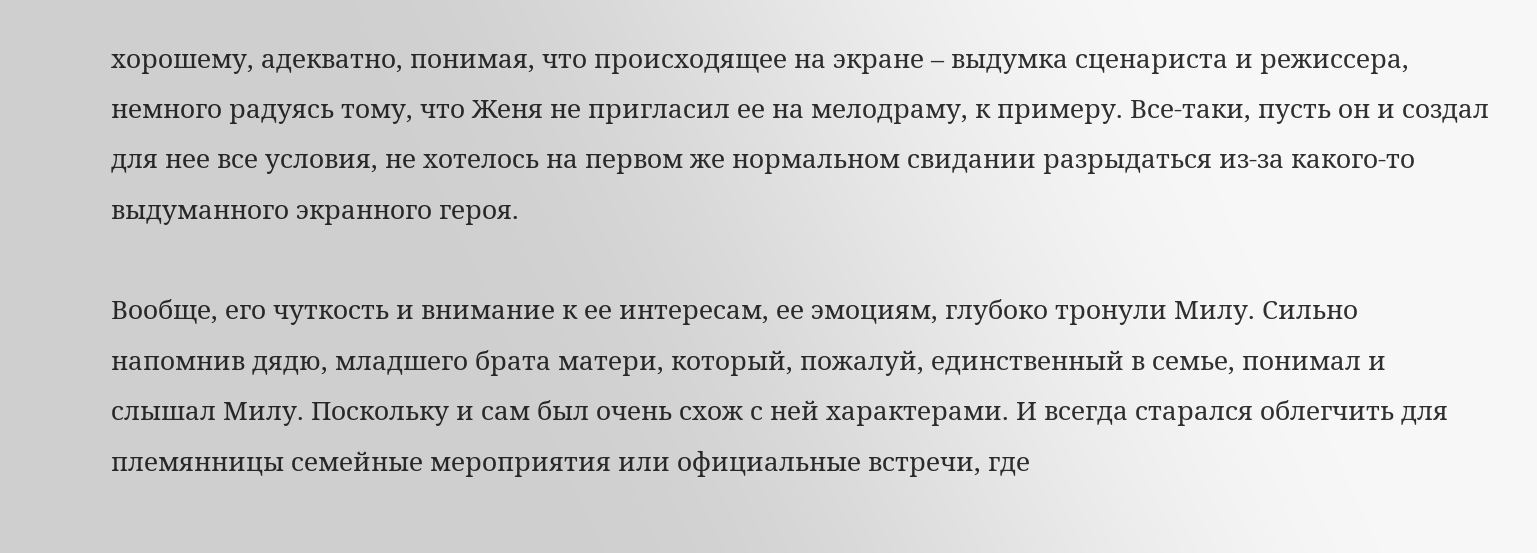хорошему, адекватно, понимая, что происходящее на экране – выдумка сценариста и режиссера, немного радуясь тому, что Женя не пригласил ее на мелодраму, к примеру. Все-таки, пусть он и создал для нее все условия, не хотелось на первом же нормальном свидании разрыдаться из-за какого-то выдуманного экранного героя.

Вообще, его чуткость и внимание к ее интересам, ее эмоциям, глубоко тронули Милу. Сильно напомнив дядю, младшего брата матери, который, пожалуй, единственный в семье, понимал и слышал Милу. Поскольку и сам был очень схож с ней характерами. И всегда старался облегчить для племянницы семейные мероприятия или официальные встречи, где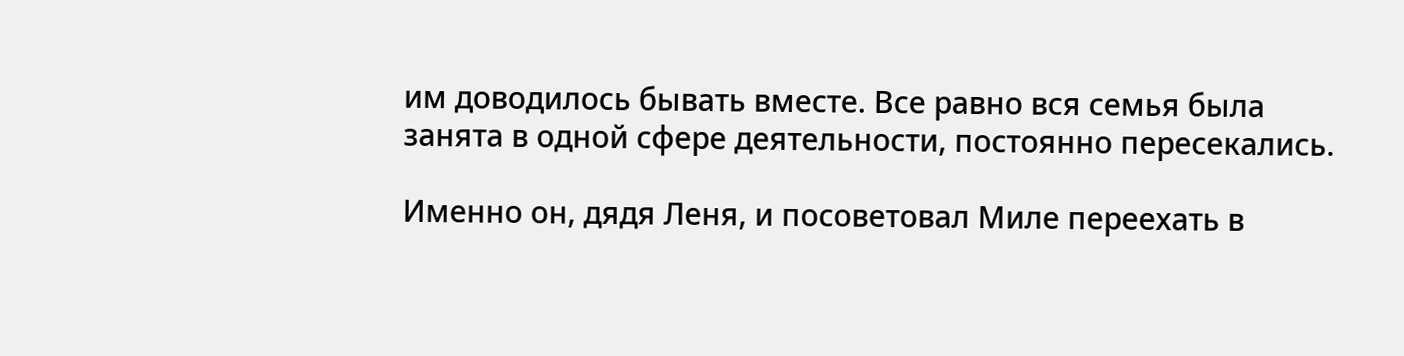им доводилось бывать вместе. Все равно вся семья была занята в одной сфере деятельности, постоянно пересекались.

Именно он, дядя Леня, и посоветовал Миле переехать в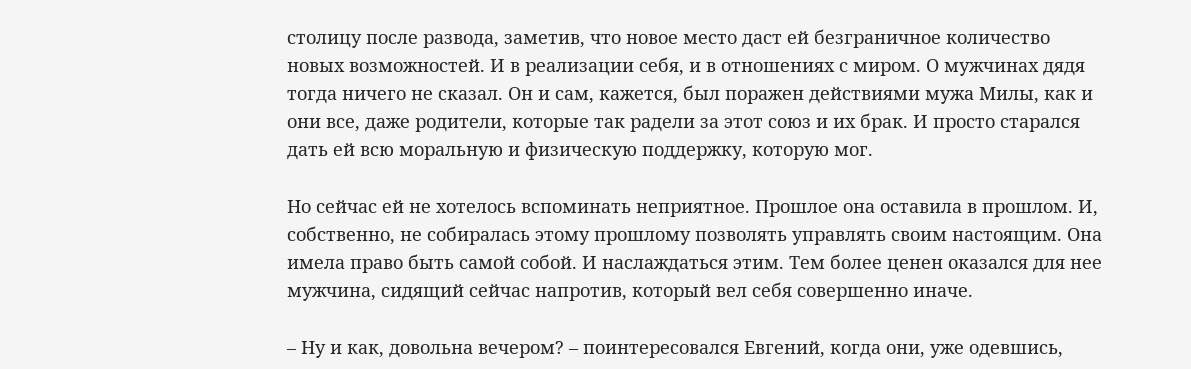столицу после развода, заметив, что новое место даст ей безграничное количество новых возможностей. И в реализации себя, и в отношениях с миром. О мужчинах дядя тогда ничего не сказал. Он и сам, кажется, был поражен действиями мужа Милы, как и они все, даже родители, которые так радели за этот союз и их брак. И просто старался дать ей всю моральную и физическую поддержку, которую мог.

Но сейчас ей не хотелось вспоминать неприятное. Прошлое она оставила в прошлом. И, собственно, не собиралась этому прошлому позволять управлять своим настоящим. Она имела право быть самой собой. И наслаждаться этим. Тем более ценен оказался для нее мужчина, сидящий сейчас напротив, который вел себя совершенно иначе.

– Ну и как, довольна вечером? – поинтересовался Евгений, когда они, уже одевшись,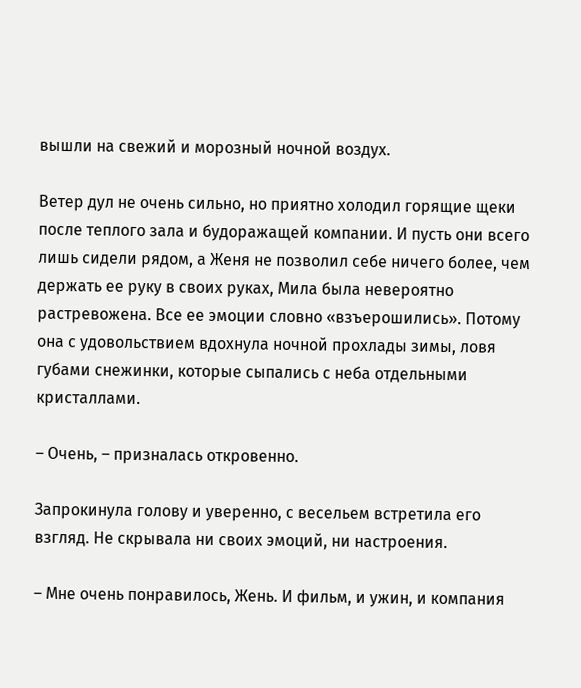вышли на свежий и морозный ночной воздух.

Ветер дул не очень сильно, но приятно холодил горящие щеки после теплого зала и будоражащей компании. И пусть они всего лишь сидели рядом, а Женя не позволил себе ничего более, чем держать ее руку в своих руках, Мила была невероятно растревожена. Все ее эмоции словно «взъерошились». Потому она с удовольствием вдохнула ночной прохлады зимы, ловя губами снежинки, которые сыпались с неба отдельными кристаллами.

– Очень, – призналась откровенно.

Запрокинула голову и уверенно, с весельем встретила его взгляд. Не скрывала ни своих эмоций, ни настроения.

– Мне очень понравилось, Жень. И фильм, и ужин, и компания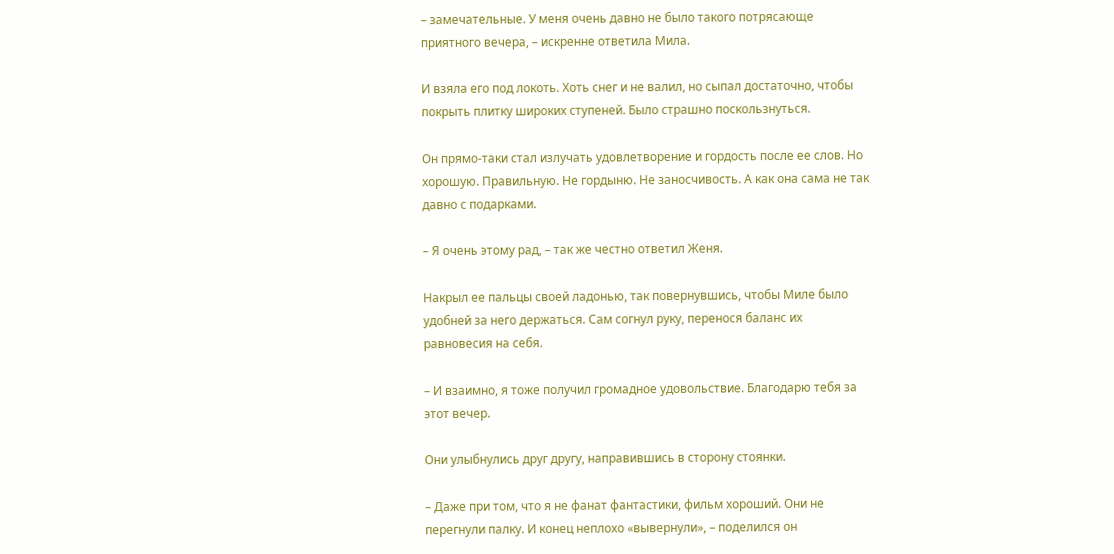– замечательные. У меня очень давно не было такого потрясающе приятного вечера, – искренне ответила Мила.

И взяла его под локоть. Хоть снег и не валил, но сыпал достаточно, чтобы покрыть плитку широких ступеней. Было страшно поскользнуться.

Он прямо-таки стал излучать удовлетворение и гордость после ее слов. Но хорошую. Правильную. Не гордыню. Не заносчивость. А как она сама не так давно с подарками.

– Я очень этому рад, – так же честно ответил Женя.

Накрыл ее пальцы своей ладонью, так повернувшись, чтобы Миле было удобней за него держаться. Сам согнул руку, перенося баланс их равновесия на себя.

– И взаимно, я тоже получил громадное удовольствие. Благодарю тебя за этот вечер.

Они улыбнулись друг другу, направившись в сторону стоянки.

– Даже при том, что я не фанат фантастики, фильм хороший. Они не перегнули палку. И конец неплохо «вывернули», – поделился он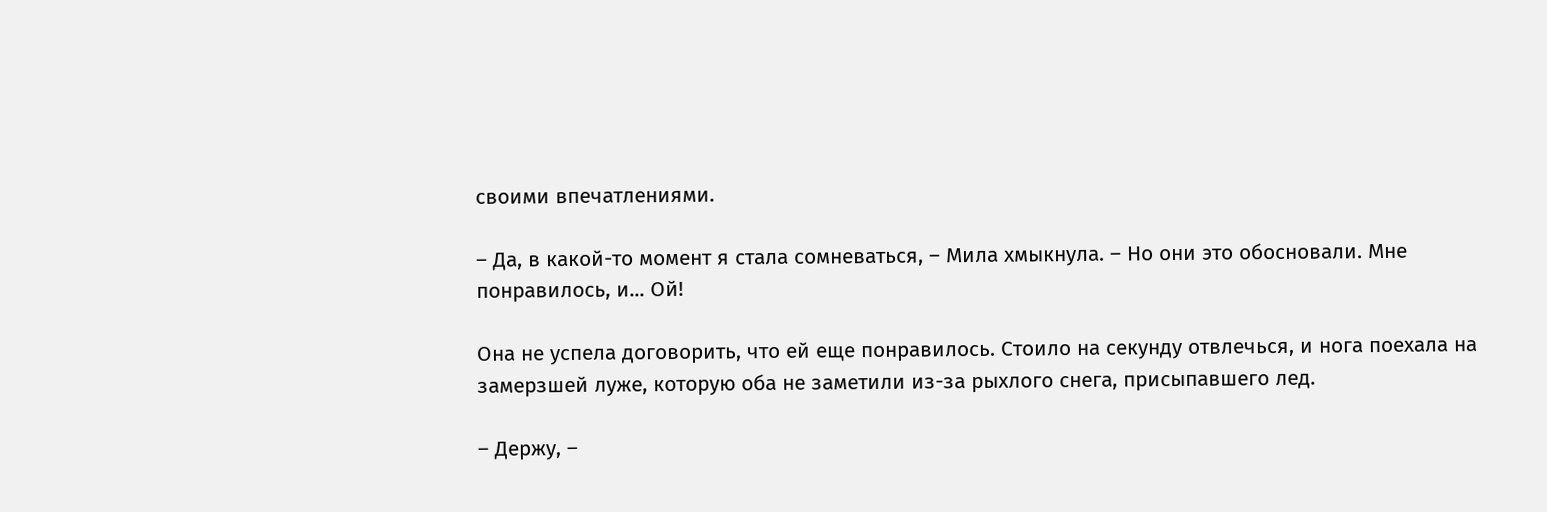своими впечатлениями.

– Да, в какой-то момент я стала сомневаться, – Мила хмыкнула. – Но они это обосновали. Мне понравилось, и... Ой!

Она не успела договорить, что ей еще понравилось. Стоило на секунду отвлечься, и нога поехала на замерзшей луже, которую оба не заметили из-за рыхлого снега, присыпавшего лед.

– Держу, –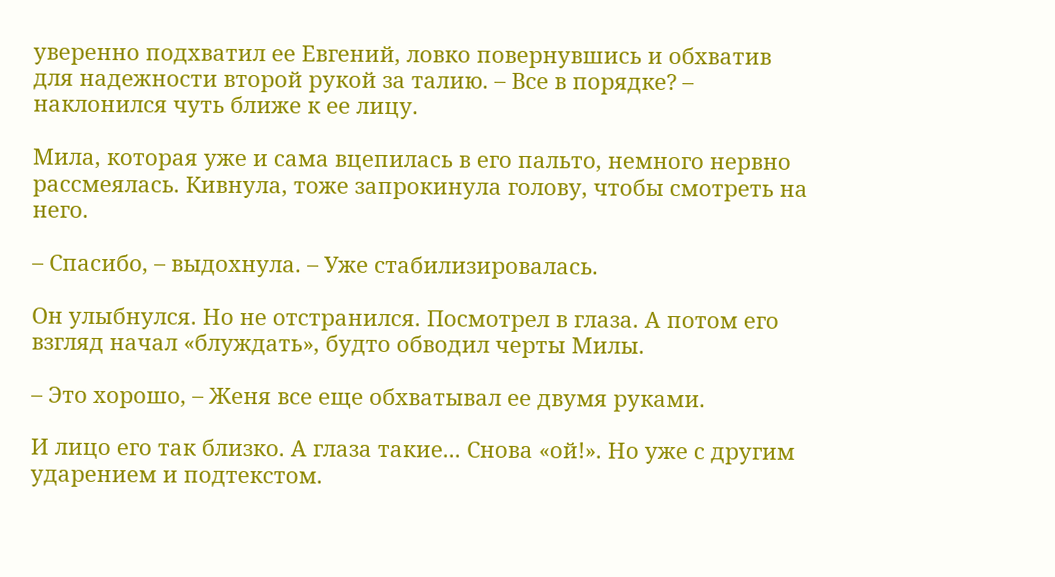уверенно подхватил ее Евгений, ловко повернувшись и обхватив для надежности второй рукой за талию. – Все в порядке? – наклонился чуть ближе к ее лицу.

Мила, которая уже и сама вцепилась в его пальто, немного нервно рассмеялась. Кивнула, тоже запрокинула голову, чтобы смотреть на него.

– Спасибо, – выдохнула. – Уже стабилизировалась.

Он улыбнулся. Но не отстранился. Посмотрел в глаза. А потом его взгляд начал «блуждать», будто обводил черты Милы.

– Это хорошо, – Женя все еще обхватывал ее двумя руками.

И лицо его так близко. А глаза такие... Снова «ой!». Но уже с другим ударением и подтекстом.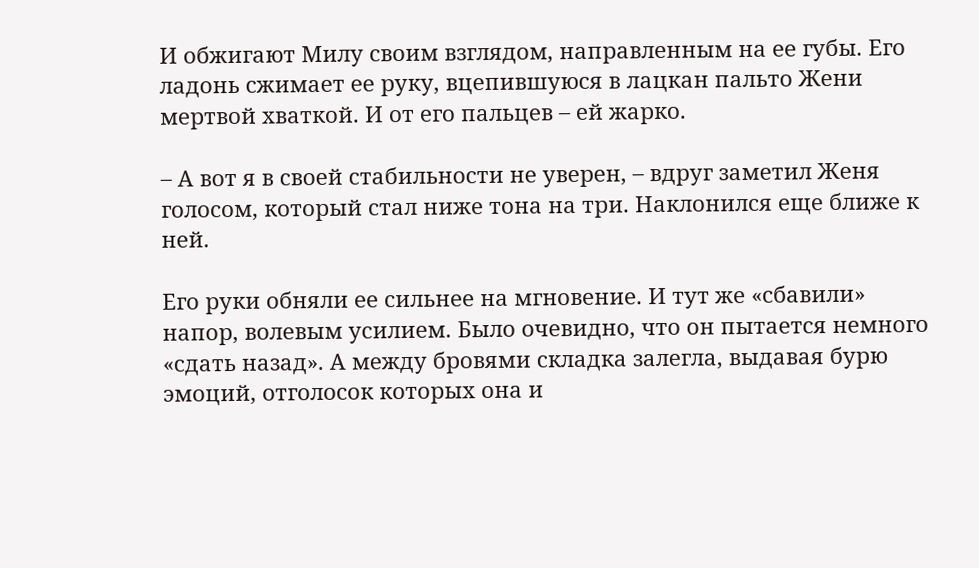И обжигают Милу своим взглядом, направленным на ее губы. Его ладонь сжимает ее руку, вцепившуюся в лацкан пальто Жени мертвой хваткой. И от его пальцев – ей жарко.

– А вот я в своей стабильности не уверен, – вдруг заметил Женя голосом, который стал ниже тона на три. Наклонился еще ближе к ней.

Его руки обняли ее сильнее на мгновение. И тут же «сбавили» напор, волевым усилием. Было очевидно, что он пытается немного «сдать назад». А между бровями складка залегла, выдавая бурю эмоций, отголосок которых она и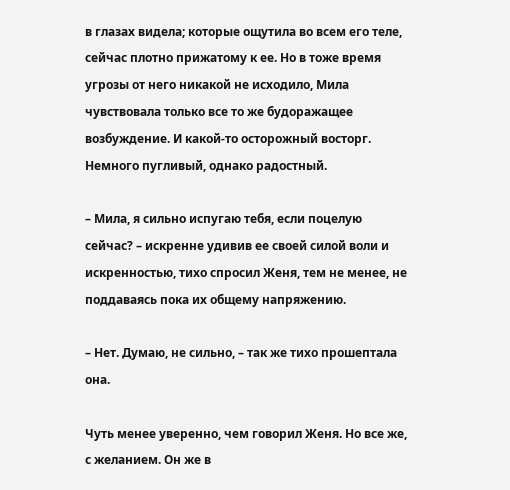в глазах видела; которые ощутила во всем его теле, сейчас плотно прижатому к ее. Но в тоже время угрозы от него никакой не исходило, Мила чувствовала только все то же будоражащее возбуждение. И какой-то осторожный восторг. Немного пугливый, однако радостный.

– Мила, я сильно испугаю тебя, если поцелую сейчас? – искренне удивив ее своей силой воли и искренностью, тихо спросил Женя, тем не менее, не поддаваясь пока их общему напряжению.

– Нет. Думаю, не сильно, – так же тихо прошептала она.

Чуть менее уверенно, чем говорил Женя. Но все же, с желанием. Он же в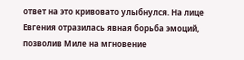ответ на это кривовато улыбнулся. На лице Евгения отразилась явная борьба эмоций, позволив Миле на мгновение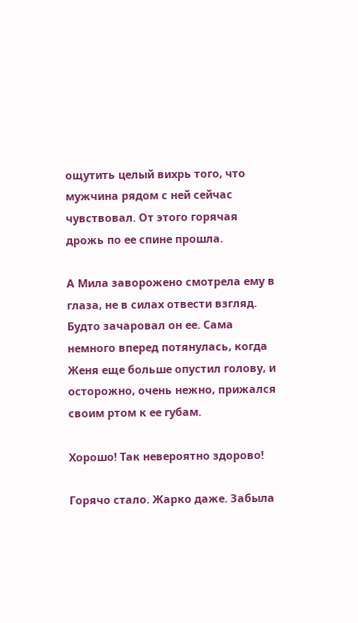ощутить целый вихрь того, что мужчина рядом с ней сейчас чувствовал. От этого горячая дрожь по ее спине прошла.

А Мила заворожено смотрела ему в глаза, не в силах отвести взгляд. Будто зачаровал он ее. Сама немного вперед потянулась, когда Женя еще больше опустил голову, и осторожно, очень нежно, прижался своим ртом к ее губам.

Хорошо! Так невероятно здорово!

Горячо стало. Жарко даже. Забыла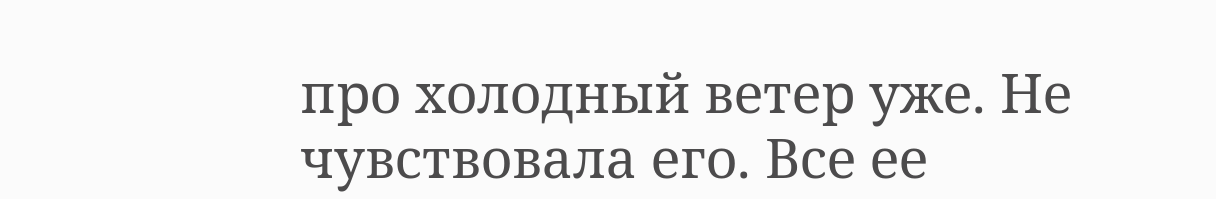про холодный ветер уже. Не чувствовала его. Все ее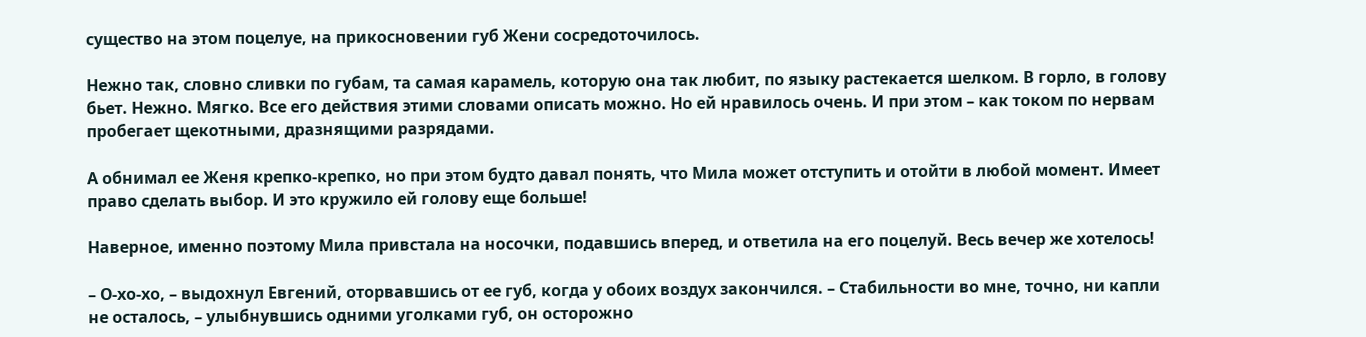существо на этом поцелуе, на прикосновении губ Жени сосредоточилось.

Нежно так, словно сливки по губам, та самая карамель, которую она так любит, по языку растекается шелком. В горло, в голову бьет. Нежно. Мягко. Все его действия этими словами описать можно. Но ей нравилось очень. И при этом – как током по нервам пробегает щекотными, дразнящими разрядами.

А обнимал ее Женя крепко-крепко, но при этом будто давал понять, что Мила может отступить и отойти в любой момент. Имеет право сделать выбор. И это кружило ей голову еще больше!

Наверное, именно поэтому Мила привстала на носочки, подавшись вперед, и ответила на его поцелуй. Весь вечер же хотелось!

– О-хо-хо, – выдохнул Евгений, оторвавшись от ее губ, когда у обоих воздух закончился. – Стабильности во мне, точно, ни капли не осталось, – улыбнувшись одними уголками губ, он осторожно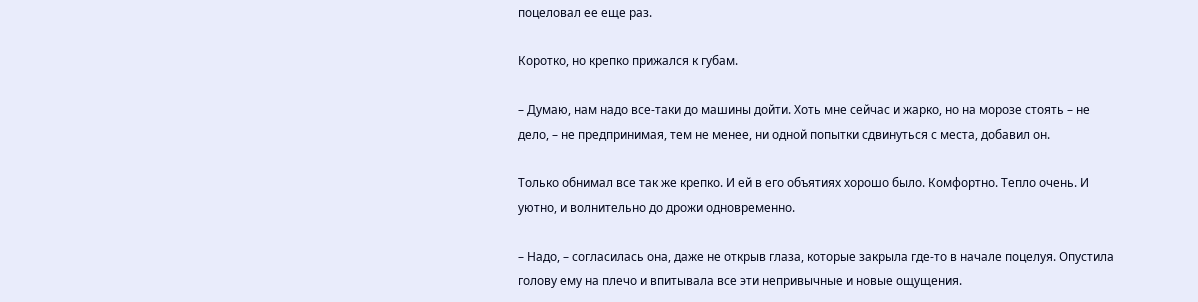поцеловал ее еще раз.

Коротко, но крепко прижался к губам.

– Думаю, нам надо все-таки до машины дойти. Хоть мне сейчас и жарко, но на морозе стоять – не дело, – не предпринимая, тем не менее, ни одной попытки сдвинуться с места, добавил он.

Только обнимал все так же крепко. И ей в его объятиях хорошо было. Комфортно. Тепло очень. И уютно, и волнительно до дрожи одновременно.

– Надо, – согласилась она, даже не открыв глаза, которые закрыла где-то в начале поцелуя. Опустила голову ему на плечо и впитывала все эти непривычные и новые ощущения.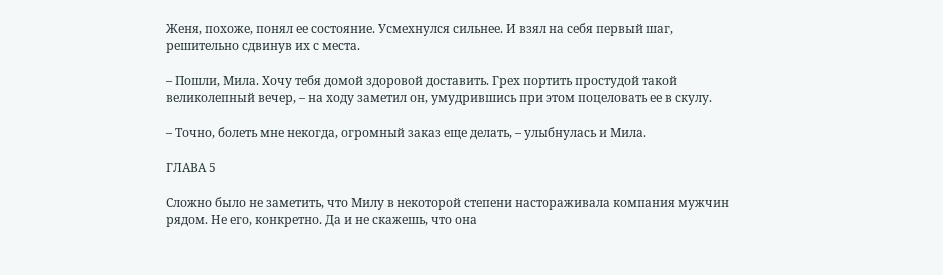Женя, похоже, понял ее состояние. Усмехнулся сильнее. И взял на себя первый шаг, решительно сдвинув их с места.

– Пошли, Мила. Хочу тебя домой здоровой доставить. Грех портить простудой такой великолепный вечер, – на ходу заметил он, умудрившись при этом поцеловать ее в скулу.

– Точно, болеть мне некогда, огромный заказ еще делать, – улыбнулась и Мила.

ГЛАВА 5

Сложно было не заметить, что Милу в некоторой степени настораживала компания мужчин рядом. Не его, конкретно. Да и не скажешь, что она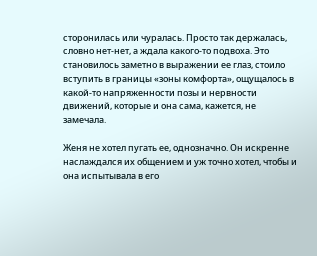сторонилась или чуралась. Просто так держалась, словно нет-нет, а ждала какого-то подвоха. Это становилось заметно в выражении ее глаз, стоило вступить в границы «зоны комфорта», ощущалось в какой-то напряженности позы и нервности движений, которые и она сама, кажется, не замечала.

Женя не хотел пугать ее, однозначно. Он искренне наслаждался их общением и уж точно хотел, чтобы и она испытывала в его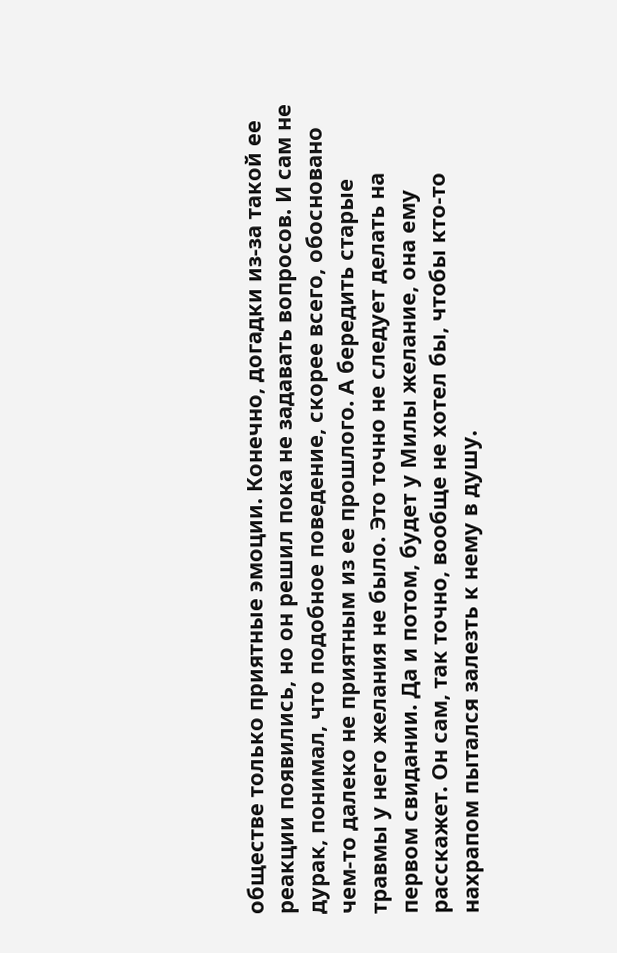обществе только приятные эмоции. Конечно, догадки из-за такой ее реакции появились, но он решил пока не задавать вопросов. И сам не дурак, понимал, что подобное поведение, скорее всего, обосновано чем-то далеко не приятным из ее прошлого. А бередить старые травмы у него желания не было. Это точно не следует делать на первом свидании. Да и потом, будет у Милы желание, она ему расскажет. Он сам, так точно, вообще не хотел бы, чтобы кто-то нахрапом пытался залезть к нему в душу.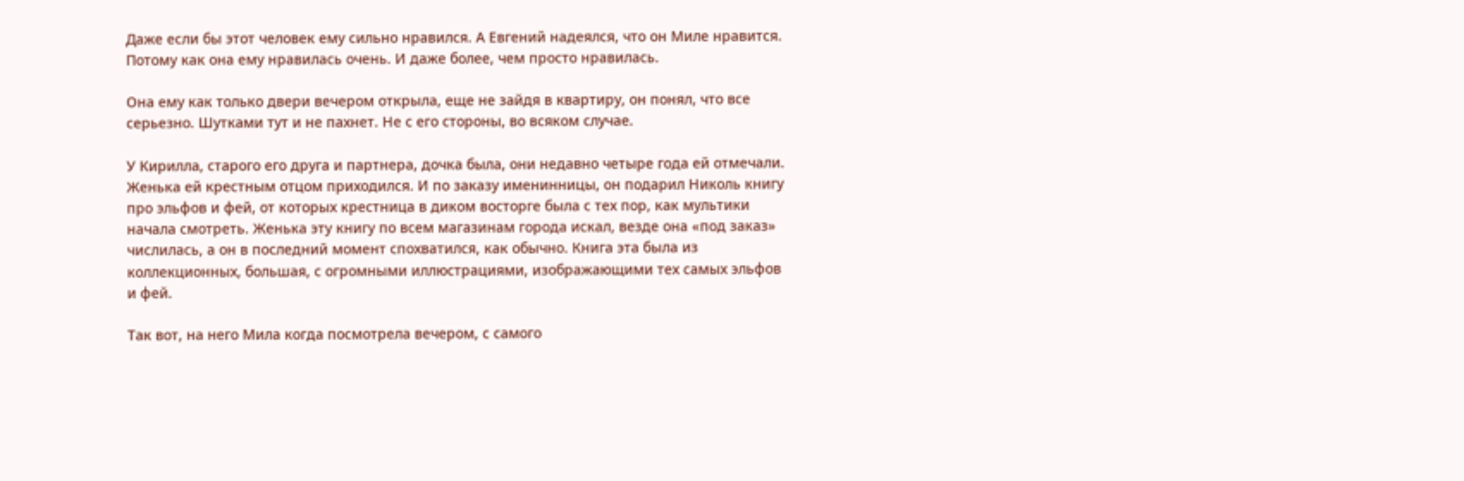Даже если бы этот человек ему сильно нравился. А Евгений надеялся, что он Миле нравится. Потому как она ему нравилась очень. И даже более, чем просто нравилась.

Она ему как только двери вечером открыла, еще не зайдя в квартиру, он понял, что все серьезно. Шутками тут и не пахнет. Не с его стороны, во всяком случае.

У Кирилла, старого его друга и партнера, дочка была, они недавно четыре года ей отмечали. Женька ей крестным отцом приходился. И по заказу именинницы, он подарил Николь книгу про эльфов и фей, от которых крестница в диком восторге была с тех пор, как мультики начала смотреть. Женька эту книгу по всем магазинам города искал, везде она «под заказ» числилась, а он в последний момент спохватился, как обычно. Книга эта была из коллекционных, большая, с огромными иллюстрациями, изображающими тех самых эльфов и фей.

Так вот, на него Мила когда посмотрела вечером, с самого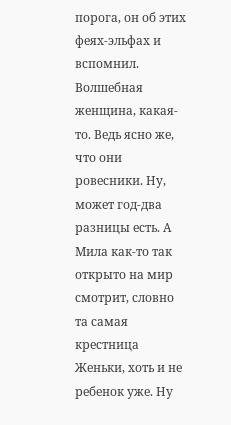порога, он об этих феях-эльфах и вспомнил. Волшебная женщина, какая-то. Ведь ясно же, что они ровесники. Ну, может год-два разницы есть. А Мила как-то так открыто на мир смотрит, словно та самая крестница Женьки, хоть и не ребенок уже. Ну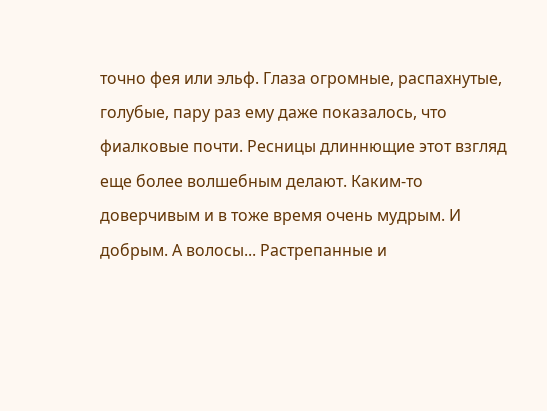точно фея или эльф. Глаза огромные, распахнутые, голубые, пару раз ему даже показалось, что фиалковые почти. Ресницы длиннющие этот взгляд еще более волшебным делают. Каким-то доверчивым и в тоже время очень мудрым. И добрым. А волосы... Растрепанные и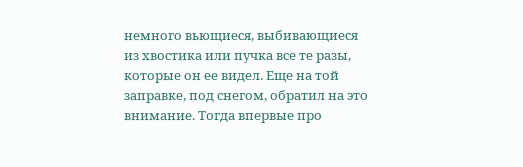немного вьющиеся, выбивающиеся из хвостика или пучка все те разы, которые он ее видел. Еще на той заправке, под снегом, обратил на это внимание. Тогда впервые про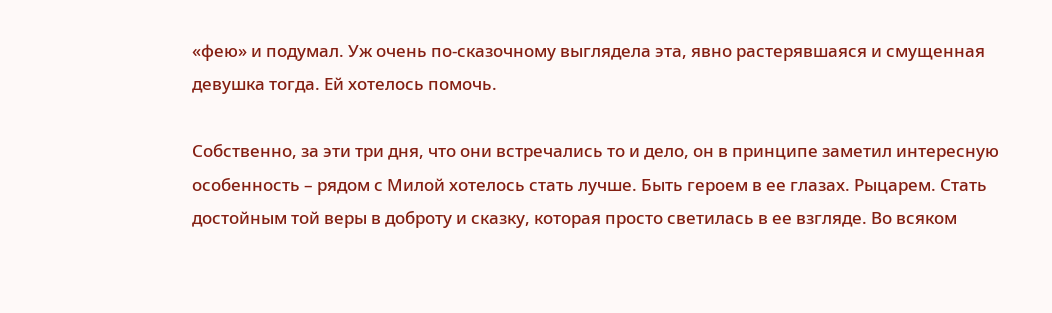«фею» и подумал. Уж очень по-сказочному выглядела эта, явно растерявшаяся и смущенная девушка тогда. Ей хотелось помочь.

Собственно, за эти три дня, что они встречались то и дело, он в принципе заметил интересную особенность – рядом с Милой хотелось стать лучше. Быть героем в ее глазах. Рыцарем. Стать достойным той веры в доброту и сказку, которая просто светилась в ее взгляде. Во всяком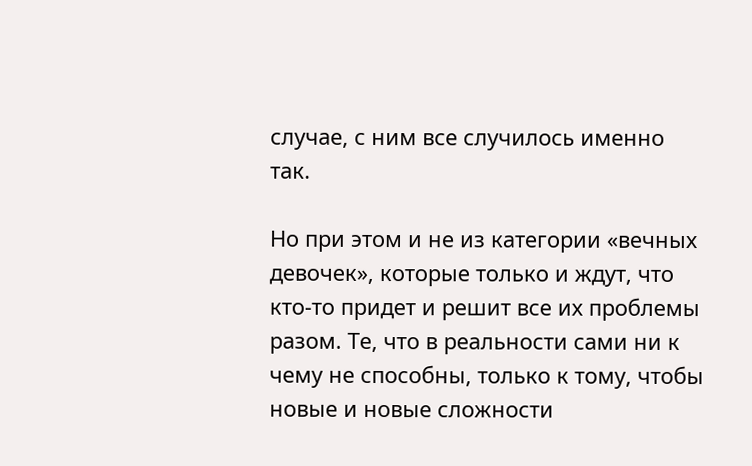случае, с ним все случилось именно так.

Но при этом и не из категории «вечных девочек», которые только и ждут, что кто-то придет и решит все их проблемы разом. Те, что в реальности сами ни к чему не способны, только к тому, чтобы новые и новые сложности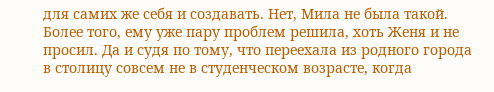для самих же себя и создавать. Нет, Мила не была такой. Более того, ему уже пару проблем решила, хоть Женя и не просил. Да и судя по тому, что переехала из родного города в столицу совсем не в студенческом возрасте, когда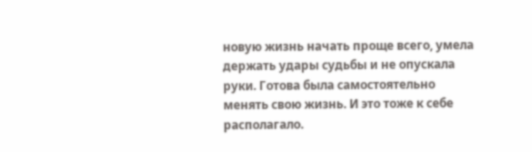новую жизнь начать проще всего, умела держать удары судьбы и не опускала руки. Готова была самостоятельно менять свою жизнь. И это тоже к себе располагало.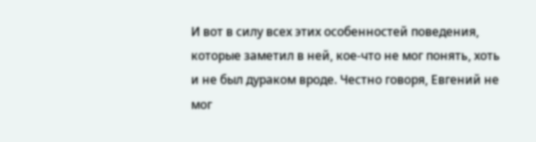И вот в силу всех этих особенностей поведения, которые заметил в ней, кое-что не мог понять, хоть и не был дураком вроде. Честно говоря, Евгений не мог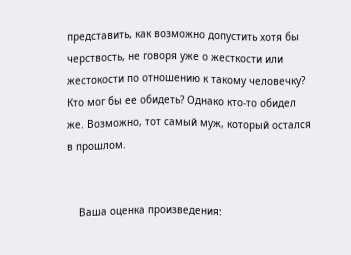представить, как возможно допустить хотя бы черствость, не говоря уже о жесткости или жестокости по отношению к такому человечку? Кто мог бы ее обидеть? Однако кто-то обидел же. Возможно, тот самый муж, который остался в прошлом.


    Ваша оценка произведения: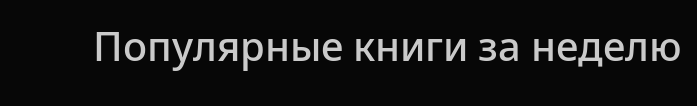Популярные книги за неделю